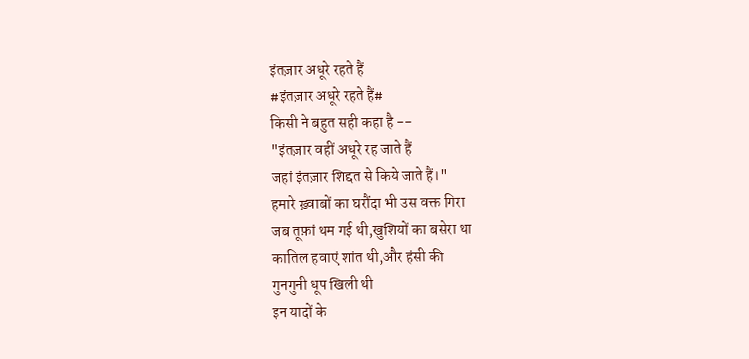इंतज़ार अधूरे रहते हैं
#इंतज़ार अधूरे रहते हैं#
किसी ने बहुत सही कहा है --
"इंतज़ार वहीं अधूरे रह जाते हैं
जहां इंतज़ार शिद्दत से किये जाते हैं।"
हमारे ख़्वाबों का घरौंदा भी उस वक्त गिरा
जब तूफ़ां थम गई थी,खुशियों का बसेरा था
कातिल हवाएं शांत थी,और हंसी की
गुनगुनी धूप खिली थी
इन यादों के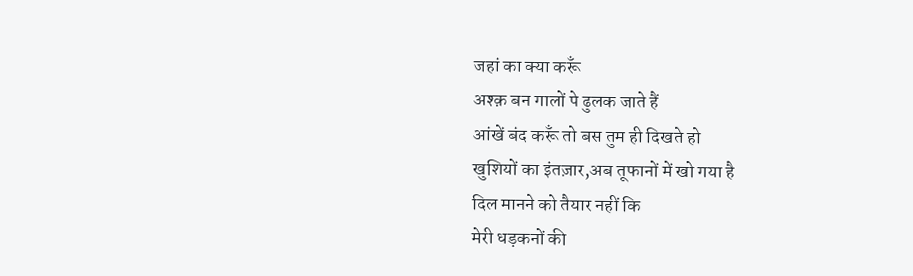जहां का क्या करूँ
अश्क़ बन गालों पे ढुलक जाते हैं
आंखें बंद करूँ तो बस तुम ही दिखते हो
खुशियों का इंतज़ार,अब तूफानों में खो गया है
दिल मानने को तैयार नहीं कि
मेरी धड़कनों की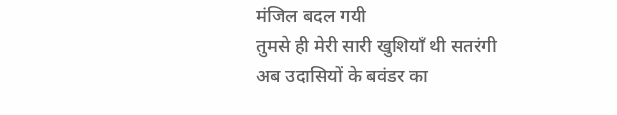मंजिल बदल गयी
तुमसे ही मेरी सारी खुशियाँ थी सतरंगी
अब उदासियों के बवंडर का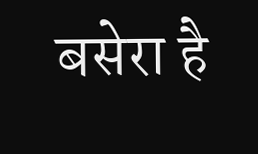बसेरा है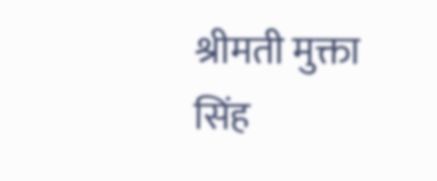श्रीमती मुक्ता सिंह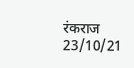रंकराज
23/10/21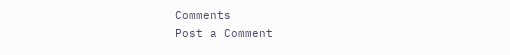Comments
Post a Comment